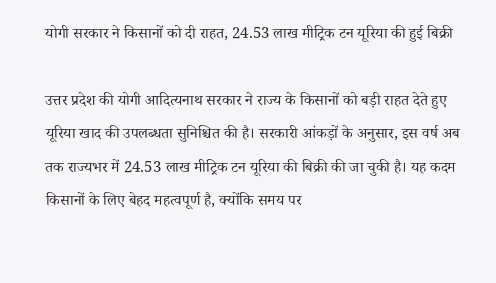योगी सरकार ने किसानों को दी राहत, 24.53 लाख मीट्रिक टन यूरिया की हुई बिक्री

उत्तर प्रदेश की योगी आदित्यनाथ सरकार ने राज्य के किसानों को बड़ी राहत देते हुए यूरिया खाद की उपलब्धता सुनिश्चित की है। सरकारी आंकड़ों के अनुसार, इस वर्ष अब तक राज्यभर में 24.53 लाख मीट्रिक टन यूरिया की बिक्री की जा चुकी है। यह कदम किसानों के लिए बेहद महत्वपूर्ण है, क्योंकि समय पर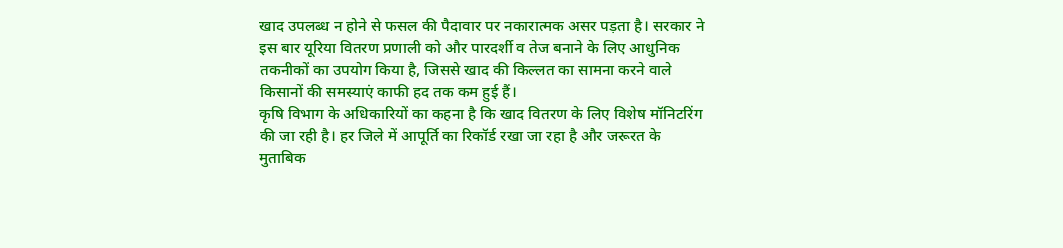खाद उपलब्ध न होने से फसल की पैदावार पर नकारात्मक असर पड़ता है। सरकार ने इस बार यूरिया वितरण प्रणाली को और पारदर्शी व तेज बनाने के लिए आधुनिक तकनीकों का उपयोग किया है, जिससे खाद की किल्लत का सामना करने वाले किसानों की समस्याएं काफी हद तक कम हुई हैं।
कृषि विभाग के अधिकारियों का कहना है कि खाद वितरण के लिए विशेष मॉनिटरिंग की जा रही है। हर जिले में आपूर्ति का रिकॉर्ड रखा जा रहा है और जरूरत के मुताबिक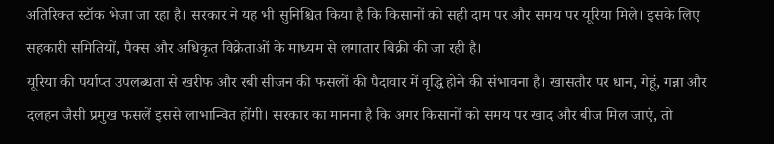अतिरिक्त स्टॉक भेजा जा रहा है। सरकार ने यह भी सुनिश्चित किया है कि किसानों को सही दाम पर और समय पर यूरिया मिले। इसके लिए सहकारी समितियों, पैक्स और अधिकृत विक्रेताओं के माध्यम से लगातार बिक्री की जा रही है।
यूरिया की पर्याप्त उपलब्धता से खरीफ और रबी सीजन की फसलों की पैदावार में वृद्धि होने की संभावना है। खासतौर पर धान, गेहूं, गन्ना और दलहन जैसी प्रमुख फसलें इससे लाभान्वित होंगी। सरकार का मानना है कि अगर किसानों को समय पर खाद और बीज मिल जाएं, तो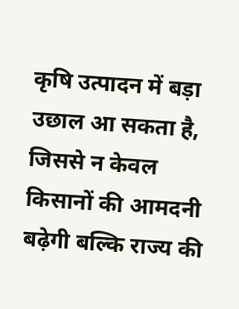कृषि उत्पादन में बड़ा उछाल आ सकता है, जिससे न केवल किसानों की आमदनी बढ़ेगी बल्कि राज्य की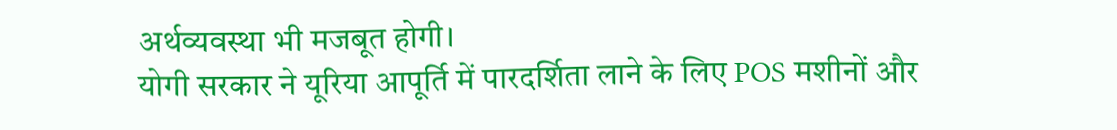अर्थव्यवस्था भी मजबूत होगी।
योगी सरकार ने यूरिया आपूर्ति में पारदर्शिता लाने के लिए POS मशीनों और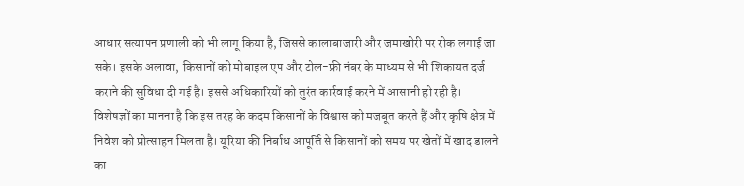आधार सत्यापन प्रणाली को भी लागू किया है, जिससे कालाबाजारी और जमाखोरी पर रोक लगाई जा सके। इसके अलावा, किसानों को मोबाइल एप और टोल-फ्री नंबर के माध्यम से भी शिकायत दर्ज कराने की सुविधा दी गई है। इससे अधिकारियों को तुरंत कार्रवाई करने में आसानी हो रही है।
विशेषज्ञों का मानना है कि इस तरह के कदम किसानों के विश्वास को मजबूत करते हैं और कृषि क्षेत्र में निवेश को प्रोत्साहन मिलता है। यूरिया की निर्बाध आपूर्ति से किसानों को समय पर खेतों में खाद डालने का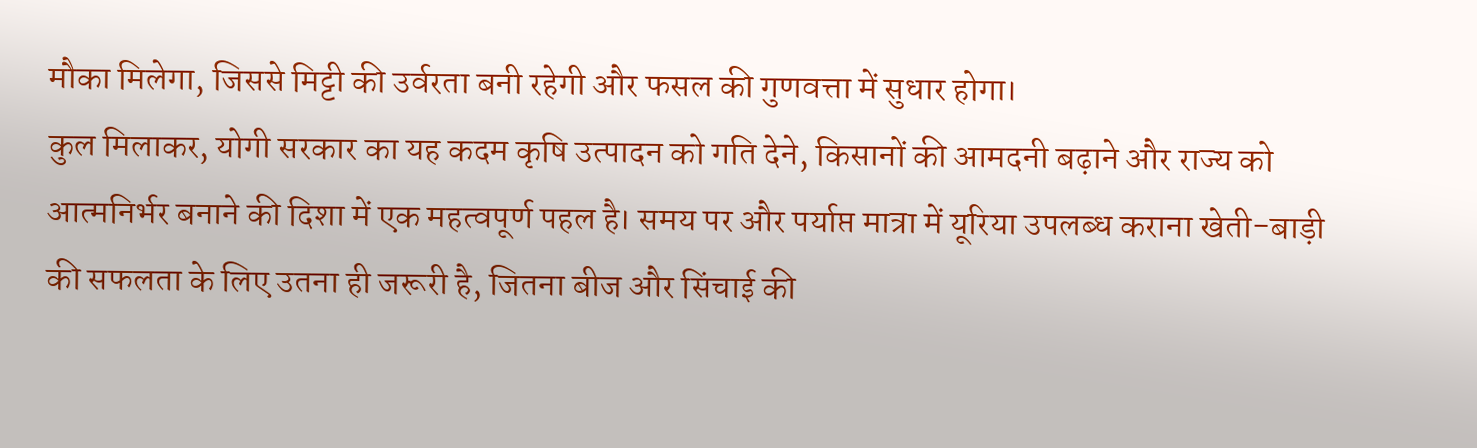मौका मिलेगा, जिससे मिट्टी की उर्वरता बनी रहेगी और फसल की गुणवत्ता में सुधार होगा।
कुल मिलाकर, योगी सरकार का यह कदम कृषि उत्पादन को गति देने, किसानों की आमदनी बढ़ाने और राज्य को आत्मनिर्भर बनाने की दिशा में एक महत्वपूर्ण पहल है। समय पर और पर्याप्त मात्रा में यूरिया उपलब्ध कराना खेती-बाड़ी की सफलता के लिए उतना ही जरूरी है, जितना बीज और सिंचाई की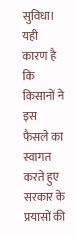सुविधा। यही कारण है कि किसानों ने इस फैसले का स्वागत करते हुए सरकार के प्रयासों की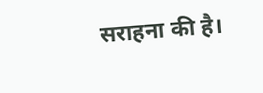सराहना की है।